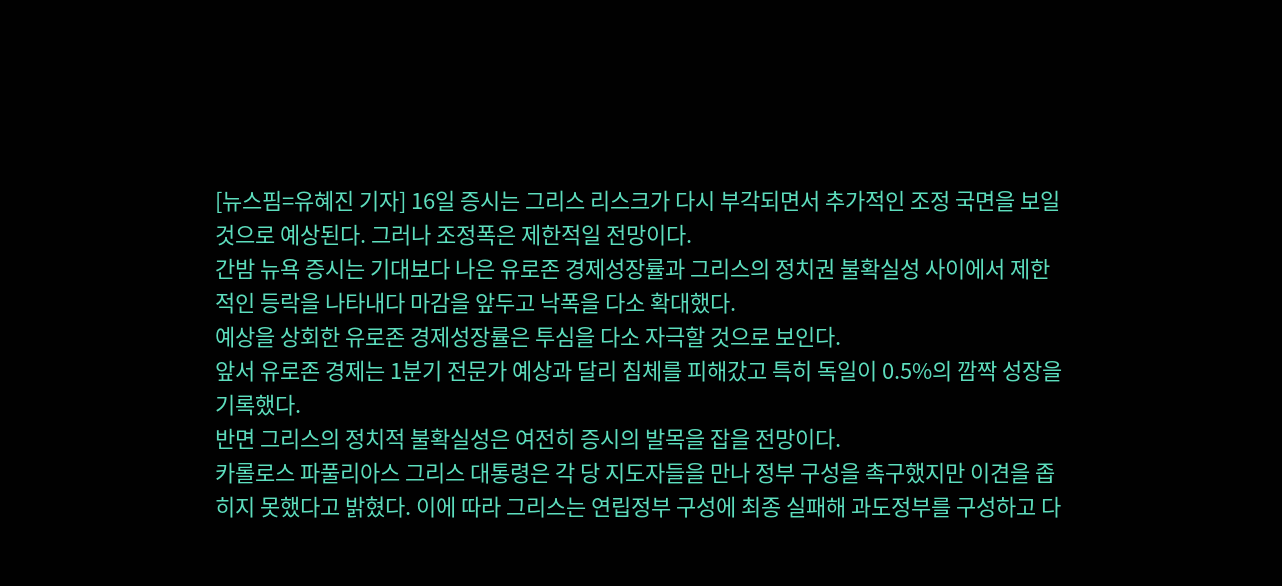[뉴스핌=유혜진 기자] 16일 증시는 그리스 리스크가 다시 부각되면서 추가적인 조정 국면을 보일 것으로 예상된다. 그러나 조정폭은 제한적일 전망이다.
간밤 뉴욕 증시는 기대보다 나은 유로존 경제성장률과 그리스의 정치권 불확실성 사이에서 제한적인 등락을 나타내다 마감을 앞두고 낙폭을 다소 확대했다.
예상을 상회한 유로존 경제성장률은 투심을 다소 자극할 것으로 보인다.
앞서 유로존 경제는 1분기 전문가 예상과 달리 침체를 피해갔고 특히 독일이 0.5%의 깜짝 성장을 기록했다.
반면 그리스의 정치적 불확실성은 여전히 증시의 발목을 잡을 전망이다.
카롤로스 파풀리아스 그리스 대통령은 각 당 지도자들을 만나 정부 구성을 촉구했지만 이견을 좁히지 못했다고 밝혔다. 이에 따라 그리스는 연립정부 구성에 최종 실패해 과도정부를 구성하고 다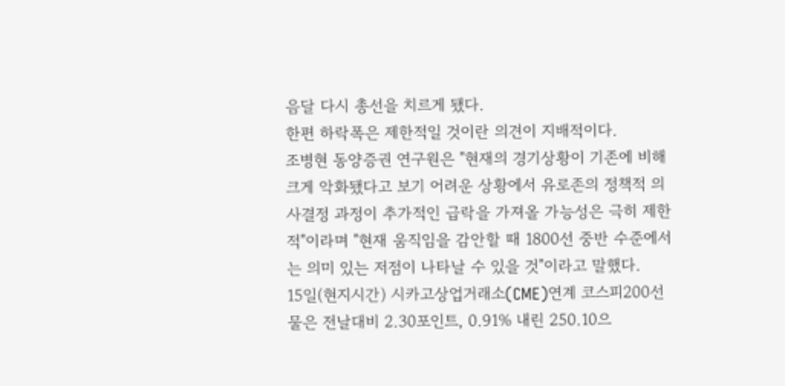음달 다시 총선을 치르게 됐다.
한편 하락폭은 제한적일 것이란 의견이 지배적이다.
조병현 동양증권 연구원은 "현재의 경기상황이 기존에 비해 크게 악화됐다고 보기 어려운 상황에서 유로존의 정책적 의사결정 과정이 추가적인 급락을 가져올 가능성은 극히 제한적"이라며 "현재 움직임을 감안할 때 1800선 중반 수준에서는 의미 있는 저점이 나타날 수 있을 것"이라고 말했다.
15일(현지시간) 시카고상업거래소(CME)연계 코스피200선물은 전날대비 2.30포인트, 0.91% 내린 250.10으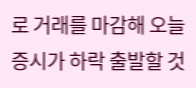로 거래를 마감해 오늘 증시가 하락 출발할 것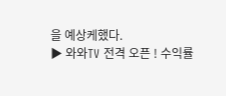을 예상케했다.
▶ 와와TV 전격 오픈 ! 수익률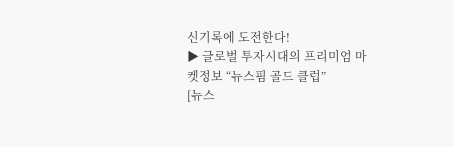신기록에 도전한다!
▶ 글로벌 투자시대의 프리미엄 마켓정보 “뉴스핌 골드 클럽”
[뉴스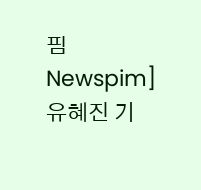핌 Newspim] 유혜진 기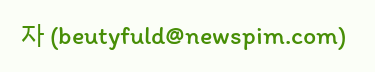자 (beutyfuld@newspim.com)